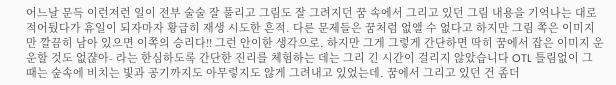어느날 문득 이런저런 일이 전부 술술 잘 풀리고 그림도 잘 그려지던 꿈 속에서 그리고 있던 그림 내용을 기억나는 대로 적어뒀다가 휴일이 되자마자 황급히 재생 시도한 흔적. 다른 문제들은 꿈처럼 없앨 수 없다고 하지만 그림 쪽은 이미지만 깔끔히 남아 있으면 이쪽의 승리다!! 그런 안이한 생각으로. 하지만 그게 그렇게 간단하면 딱히 꿈에서 잡은 이미지 운운할 것도 없쟎아- 라는 한심하도록 간단한 진리를 체험하는 데는 그리 긴 시간이 걸리지 않았습니다 OTL 틀림없이 그 때는 숲속에 비치는 빛과 공기까지도 아무렇지도 않게 그려내고 있었는데. 꿈에서 그리고 있던 건 좀더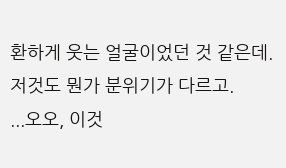환하게 웃는 얼굴이었던 것 같은데. 저것도 뭔가 분위기가 다르고.
...오오, 이것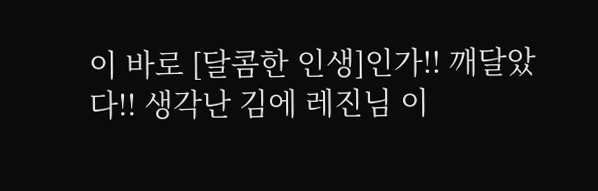이 바로 [달콤한 인생]인가!! 깨달았다!! 생각난 김에 레진님 이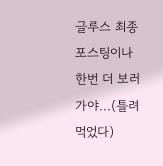글루스 최종 포스팅이나 한번 더 보러 가야...(틀려먹었다)